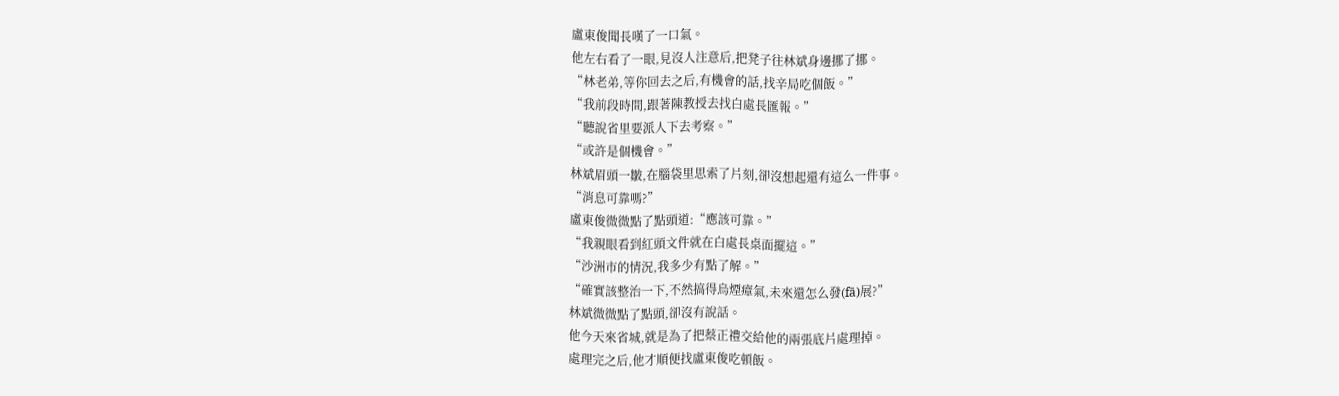盧東俊聞長嘆了一口氣。
他左右看了一眼,見沒人注意后,把凳子往林斌身邊挪了挪。
“林老弟,等你回去之后,有機會的話,找辛局吃個飯。”
“我前段時間,跟著陳教授去找白處長匯報。”
“聽說省里要派人下去考察。”
“或許是個機會。”
林斌眉頭一皺,在腦袋里思索了片刻,卻沒想起還有這么一件事。
“消息可靠嗎?”
盧東俊微微點了點頭道:“應該可靠。”
“我親眼看到紅頭文件就在白處長桌面擺這。”
“沙洲市的情況,我多少有點了解。”
“確實該整治一下,不然搞得烏煙瘴氣,未來還怎么發(fā)展?”
林斌微微點了點頭,卻沒有說話。
他今天來省城,就是為了把蔡正禮交給他的兩張底片處理掉。
處理完之后,他才順便找盧東俊吃頓飯。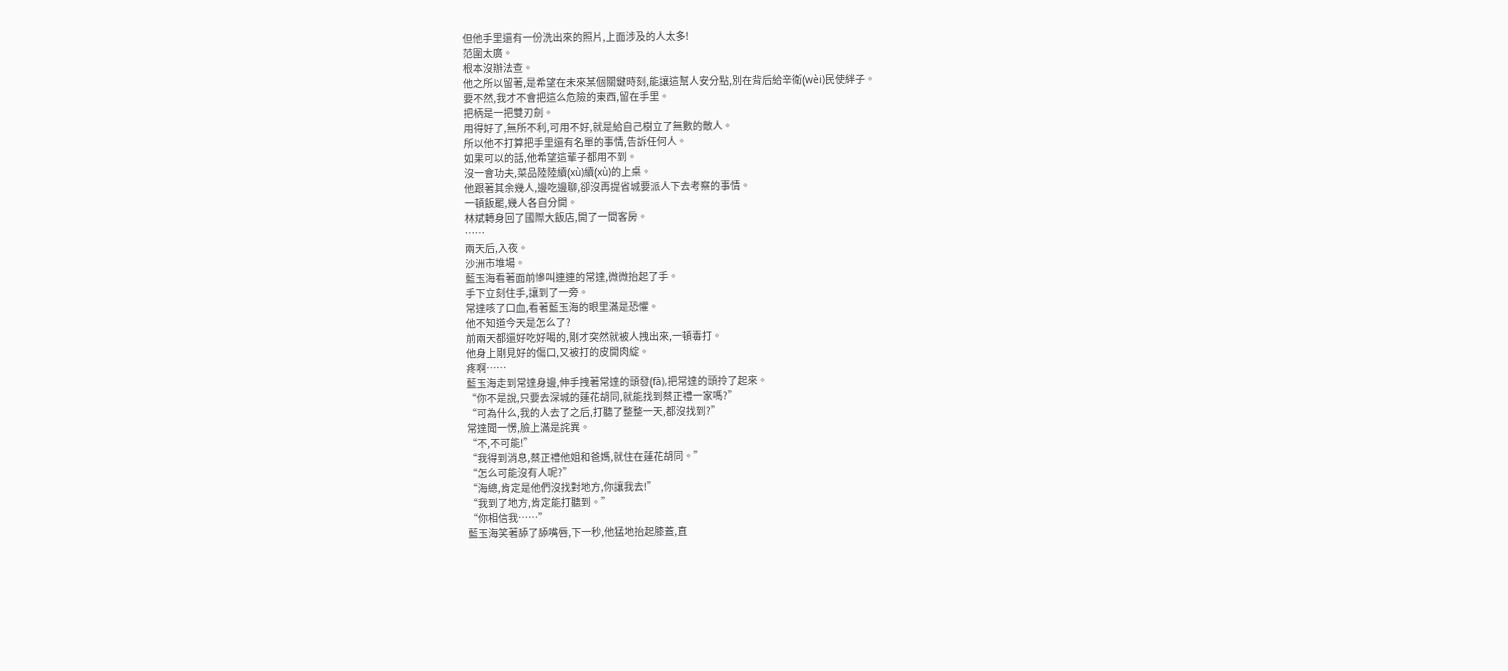但他手里還有一份洗出來的照片,上面涉及的人太多!
范圍太廣。
根本沒辦法查。
他之所以留著,是希望在未來某個關鍵時刻,能讓這幫人安分點,別在背后給辛衛(wèi)民使絆子。
要不然,我才不會把這么危險的東西,留在手里。
把柄是一把雙刃劍。
用得好了,無所不利,可用不好,就是給自己樹立了無數的敵人。
所以他不打算把手里還有名單的事情,告訴任何人。
如果可以的話,他希望這輩子都用不到。
沒一會功夫,菜品陸陸續(xù)續(xù)的上桌。
他跟著其余幾人,邊吃邊聊,卻沒再提省城要派人下去考察的事情。
一頓飯罷,幾人各自分開。
林斌轉身回了國際大飯店,開了一間客房。
……
兩天后,入夜。
沙洲市堆場。
藍玉海看著面前慘叫連連的常達,微微抬起了手。
手下立刻住手,讓到了一旁。
常達咳了口血,看著藍玉海的眼里滿是恐懼。
他不知道今天是怎么了?
前兩天都還好吃好喝的,剛才突然就被人拽出來,一頓毒打。
他身上剛見好的傷口,又被打的皮開肉綻。
疼啊……
藍玉海走到常達身邊,伸手拽著常達的頭發(fā),把常達的頭拎了起來。
“你不是說,只要去深城的蓮花胡同,就能找到蔡正禮一家嗎?”
“可為什么,我的人去了之后,打聽了整整一天,都沒找到?”
常達聞一愣,臉上滿是詫異。
“不,不可能!”
“我得到消息,蔡正禮他姐和爸媽,就住在蓮花胡同。”
“怎么可能沒有人呢?”
“海總,肯定是他們沒找對地方,你讓我去!”
“我到了地方,肯定能打聽到。”
“你相信我……”
藍玉海笑著舔了舔嘴唇,下一秒,他猛地抬起膝蓋,直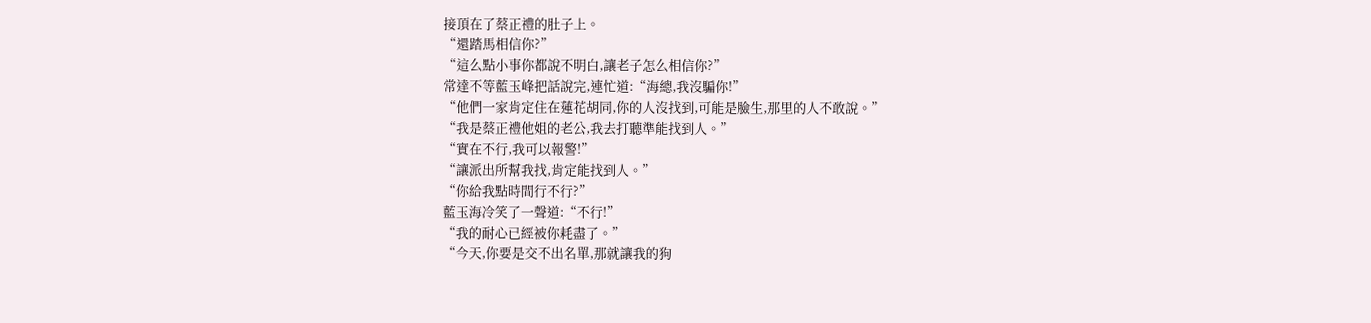接頂在了蔡正禮的肚子上。
“還踏馬相信你?”
“這么點小事你都說不明白,讓老子怎么相信你?”
常達不等藍玉峰把話說完,連忙道:“海總,我沒騙你!”
“他們一家肯定住在蓮花胡同,你的人沒找到,可能是臉生,那里的人不敢說。”
“我是蔡正禮他姐的老公,我去打聽準能找到人。”
“實在不行,我可以報警!”
“讓派出所幫我找,肯定能找到人。”
“你給我點時間行不行?”
藍玉海冷笑了一聲道:“不行!”
“我的耐心已經被你耗盡了。”
“今天,你要是交不出名單,那就讓我的狗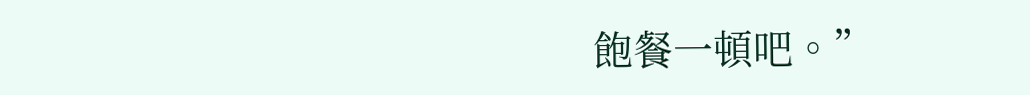飽餐一頓吧。”